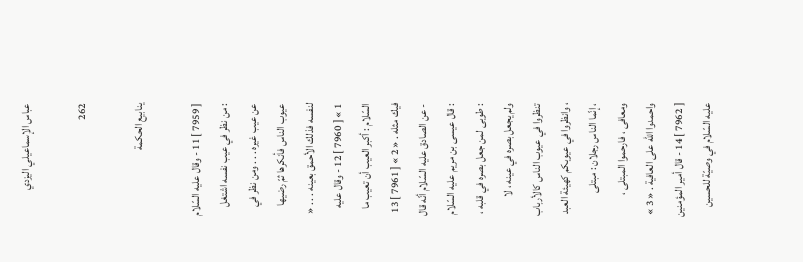عباس الإسماعيلي اليزدي

262

ينابيع الحكمة

[ 7959 ] 11 - وقال عليه السّلام : من نظر في عيب نفسه اشتغل عن عيب غيره . . . ومن نظر في عيوب الناس فأنكرها ثمّ رضيها لنفسه فذلك الأحمق بعينه . . . « 1 » [ 7960 ] 12 - وقال عليه السّلام : أكبر العيب أن تعيب ما فيك مثله . « 2 » [ 7961 ] 13 - عن الصادق عليه السّلام أنّه قال : قال عيسى بن مريم عليه السّلام : طوبى لمن جعل بصره في قلبه ، ولم يجعل بصره في عينه ، لا تنظروا في عيوب الناس كالأرباب ، وانظروا في عيوبكم كهيئة العبد ، إنّما الناس رجلان : مبتلى ومعافى ، فارحموا المبتلى ، واحمدوا اللّه على العافية . « 3 » [ 7962 ] 14 - قال أمير المؤمنين عليه السّلام في وصيّة للحسين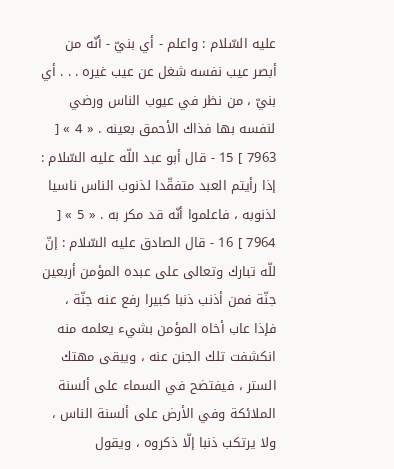عليه السّلام : واعلم - أي بنيّ - أنّه من أبصر عيب نفسه شغل عن عيب غيره . . . أي بنيّ ، من نظر في عيوب الناس ورضي لنفسه بها فذاك الأحمق بعينه . « 4 » [ 7963 ] 15 - قال أبو عبد اللّه عليه السّلام : إذا رأيتم العبد متفقّدا لذنوب الناس ناسيا لذنوبه ، فاعلموا أنّه قد مكر به . « 5 » [ 7964 ] 16 - قال الصادق عليه السّلام : إنّ للّه تبارك وتعالى على عبده المؤمن أربعين جنّة فمن أذنب ذنبا كبيرا رفع عنه جنّة ، فإذا عاب أخاه المؤمن بشيء يعلمه منه انكشفت تلك الجنن عنه ، ويبقى مهتك الستر ، فيفتضح في السماء على ألسنة الملائكة وفي الأرض على ألسنة الناس ، ولا يرتكب ذنبا إلّا ذكروه ، ويقول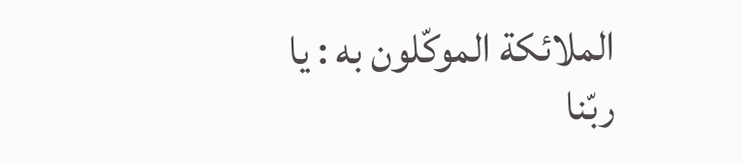الملائكة الموكّلون به : يا ربّنا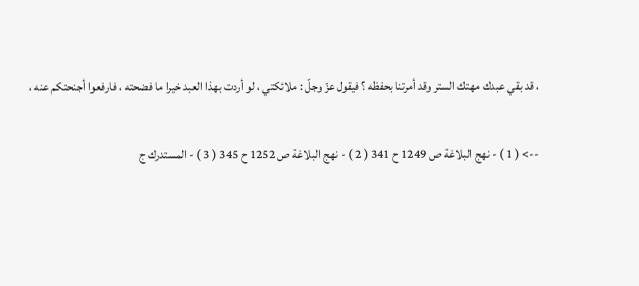، قد بقي عبدك مهتك الستر وقد أمرتنا بحفظه ؟ فيقول عزّ وجلّ : ملائكتي ، لو أردت بهذا العبد خيرا ما فضحته ، فارفعوا أجنحتكم عنه ،

--> ( 1 ) - نهج البلاغة ص 1249 ح 341 ( 2 ) - نهج البلاغة ص 1252 ح 345 ( 3 ) - المستدرك ج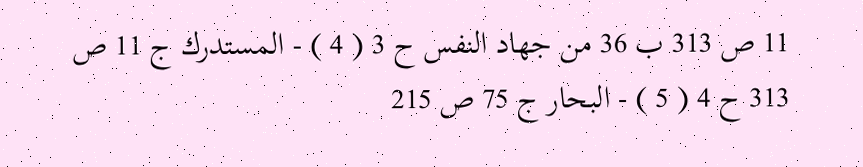11 ص 313 ب 36 من جهاد النفس ح 3 ( 4 ) - المستدرك ج 11 ص 313 ح 4 ( 5 ) - البحار ج 75 ص 215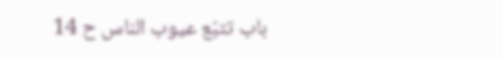باب تتبّع عيوب الناس ح 14